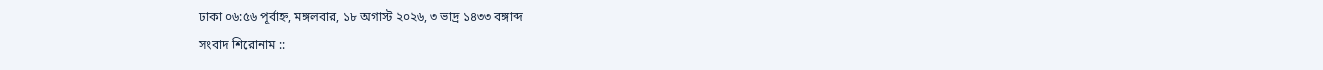ঢাকা ০৬:৫৬ পূর্বাহ্ন, মঙ্গলবার, ১৮ অগাস্ট ২০২৬, ৩ ভাদ্র ১৪৩৩ বঙ্গাব্দ
সংবাদ শিরোনাম ::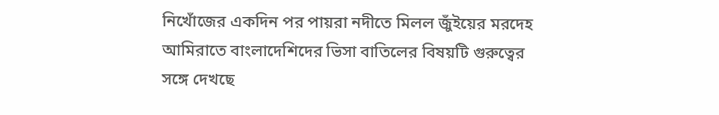নিখোঁজের একদিন পর পায়রা নদীতে মিলল জুঁইয়ের মরদেহ আমিরাতে বাংলাদেশিদের ভিসা বাতিলের বিষয়টি গুরুত্বের সঙ্গে দেখছে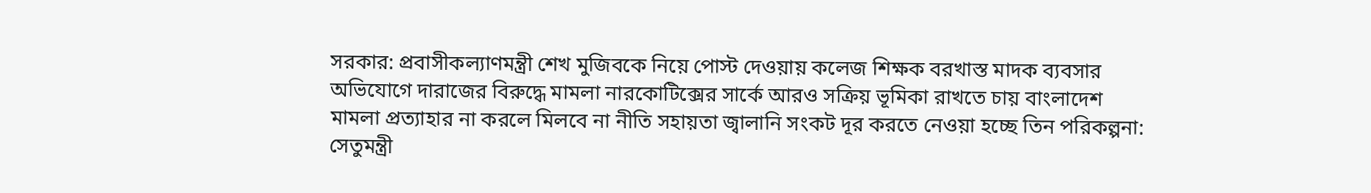সরকার: প্রবাসীকল্যাণমন্ত্রী শেখ মুজিবকে নিয়ে পোস্ট দেওয়ায় কলেজ শিক্ষক বরখাস্ত মাদক ব্যবসার অভিযোগে দারাজের বিরুদ্ধে মামলা নারকোটিক্সের সার্কে আরও সক্রিয় ভূমিকা রাখতে চায় বাংলাদেশ মামলা প্রত্যাহার না করলে মিলবে না নীতি সহায়তা জ্বালানি সংকট দূর করতে নেওয়া হচ্ছে তিন পরিকল্পনা: সেতুমন্ত্রী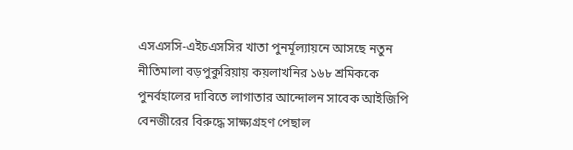এসএসসি-এইচএসসির খাতা পুনর্মূল্যায়নে আসছে নতুন নীতিমালা বড়পুকুরিয়ায় কয়লাখনির ১৬৮ শ্রমিককে পুনর্বহালের দাবিতে লাগাতার আন্দোলন সাবেক আইজিপি বেনজীরের বিরুদ্ধে সাক্ষ্যগ্রহণ পেছাল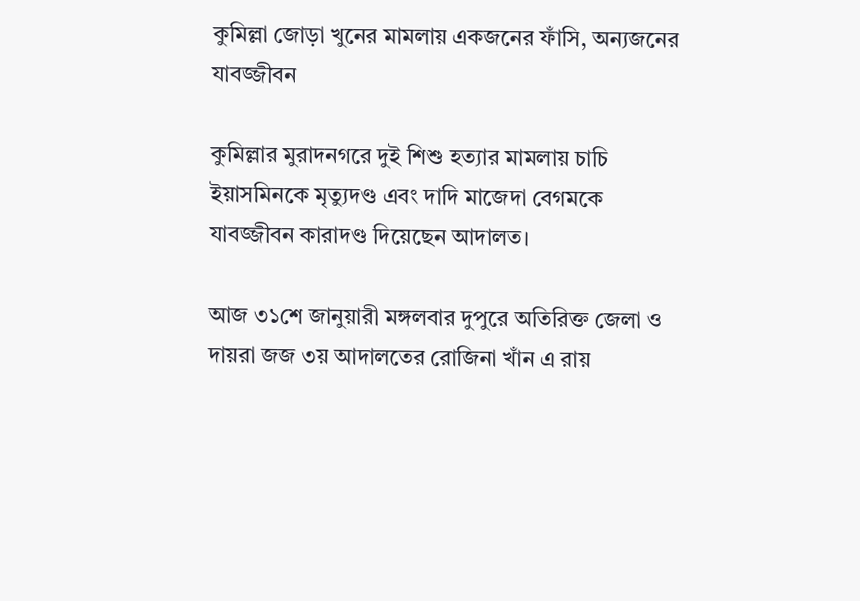কুমিল্লা জোড়া খুনের মামলায় একজনের ফাঁসি, অন্যজনের যাবজ্জীবন

কুমিল্লার মুরাদনগরে দুই শিশু হত্যার মামলায় চাচি ইয়াসমিনকে মৃত্যুদণ্ড এবং দাদি মাজেদা বেগমকে যাবজ্জীবন কারাদণ্ড দিয়েছেন আদালত।

আজ ৩১শে জানুয়ারী মঙ্গলবার দুপুরে অতিরিক্ত জেলা ও দায়রা জজ ৩য় আদালতের রোজিনা খাঁন এ রায়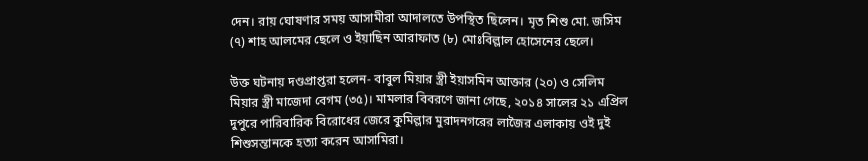দেন। রায় ঘোষণার সময় আসামীরা আদালতে উপস্থিত ছিলেন। মৃত শিশু মো. জসিম (৭) শাহ আলমের ছেলে ও ইয়াছিন আরাফাত (৮) মোঃবিল্লাল হোসেনের ছেলে।

উক্ত ঘটনায় দণ্ডপ্রাপ্তরা হলেন- বাবুল মিয়ার স্ত্রী ইয়াসমিন আক্তার (২০) ও সেলিম মিয়ার স্ত্রী মাজেদা বেগম (৩৫)। মামলার বিবরণে জানা গেছে, ২০১৪ সালের ২১ এপ্রিল দুপুরে পারিবারিক বিরোধের জেরে কুমিল্লার মুরাদনগরের লাজৈর এলাকায় ওই দুই শিশুসন্তানকে হত্যা করেন আসামিরা।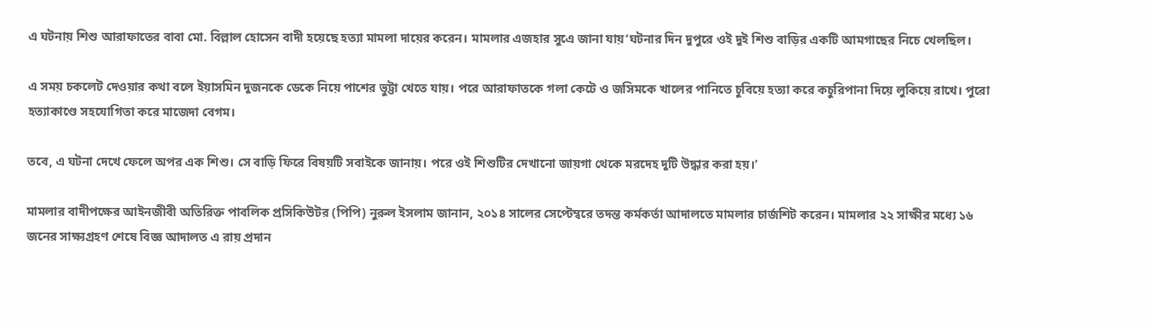এ ঘটনায় শিশু আরাফাতের বাবা মো. বিল্লাল হোসেন বাদী হয়েছে হত্যা মামলা দায়ের করেন। মামলার এজহার সুএে জানা যায়‘ঘটনার দিন দুপুরে ওই দুই শিশু বাড়ির একটি আমগাছের নিচে খেলছিল।

এ সময় চকলেট দেওয়ার কথা বলে ইয়াসমিন দুজনকে ডেকে নিয়ে পাশের ভুট্টা খেতে যায়। পরে আরাফাতকে গলা কেটে ও জসিমকে খালের পানিতে চুবিয়ে হত্যা করে কচুরিপানা দিয়ে লুকিয়ে রাখে। পুরো হত্যাকাণ্ডে সহযোগিতা করে মাজেদা বেগম।

তবে, এ ঘটনা দেখে ফেলে অপর এক শিশু। সে বাড়ি ফিরে বিষয়টি সবাইকে জানায়। পরে ওই শিশুটির দেখানো জায়গা থেকে মরদেহ দুটি উদ্ধার করা হয়।’

মামলার বাদীপক্ষের আইনজীবী অতিরিক্ত পাবলিক প্রসিকিউটর (পিপি) নুরুল ইসলাম জানান, ২০১৪ সালের সেপ্টেম্বরে তদন্ত কর্মকর্তা আদালতে মামলার চার্জশিট করেন। মামলার ২২ সাক্ষীর মধ্যে ১৬ জনের সাক্ষ্যগ্রহণ শেষে বিজ্ঞ আদালত এ রায় প্রদান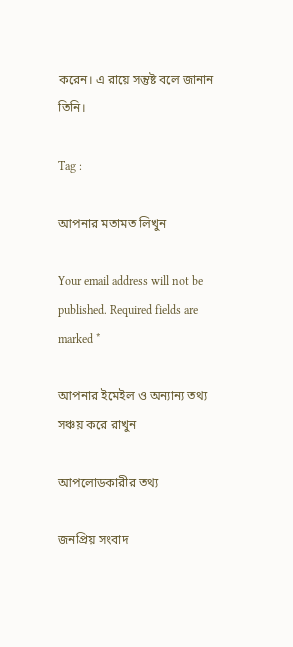করেন। এ রায়ে সন্তুষ্ট বলে জানান তিনি।

Tag :

আপনার মতামত লিখুন

Your email address will not be published. Required fields are marked *

আপনার ইমেইল ও অন্যান্য তথ্য সঞ্চয় করে রাখুন

আপলোডকারীর তথ্য

জনপ্রিয় সংবাদ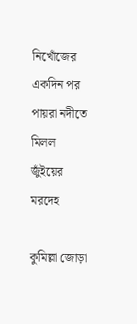নিখোঁজের একদিন পর পায়রা নদীতে মিলল জুঁইয়ের মরদেহ

কুমিল্লা জোড়া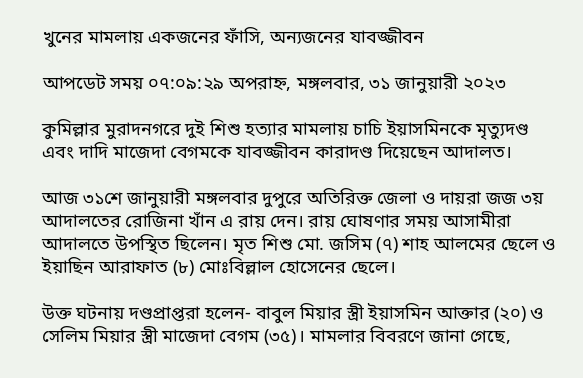খুনের মামলায় একজনের ফাঁসি, অন্যজনের যাবজ্জীবন

আপডেট সময় ০৭:০৯:২৯ অপরাহ্ন, মঙ্গলবার, ৩১ জানুয়ারী ২০২৩

কুমিল্লার মুরাদনগরে দুই শিশু হত্যার মামলায় চাচি ইয়াসমিনকে মৃত্যুদণ্ড এবং দাদি মাজেদা বেগমকে যাবজ্জীবন কারাদণ্ড দিয়েছেন আদালত।

আজ ৩১শে জানুয়ারী মঙ্গলবার দুপুরে অতিরিক্ত জেলা ও দায়রা জজ ৩য় আদালতের রোজিনা খাঁন এ রায় দেন। রায় ঘোষণার সময় আসামীরা আদালতে উপস্থিত ছিলেন। মৃত শিশু মো. জসিম (৭) শাহ আলমের ছেলে ও ইয়াছিন আরাফাত (৮) মোঃবিল্লাল হোসেনের ছেলে।

উক্ত ঘটনায় দণ্ডপ্রাপ্তরা হলেন- বাবুল মিয়ার স্ত্রী ইয়াসমিন আক্তার (২০) ও সেলিম মিয়ার স্ত্রী মাজেদা বেগম (৩৫)। মামলার বিবরণে জানা গেছে,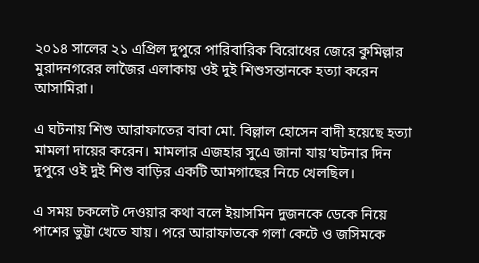২০১৪ সালের ২১ এপ্রিল দুপুরে পারিবারিক বিরোধের জেরে কুমিল্লার মুরাদনগরের লাজৈর এলাকায় ওই দুই শিশুসন্তানকে হত্যা করেন আসামিরা।

এ ঘটনায় শিশু আরাফাতের বাবা মো. বিল্লাল হোসেন বাদী হয়েছে হত্যা মামলা দায়ের করেন। মামলার এজহার সুএে জানা যায়‘ঘটনার দিন দুপুরে ওই দুই শিশু বাড়ির একটি আমগাছের নিচে খেলছিল।

এ সময় চকলেট দেওয়ার কথা বলে ইয়াসমিন দুজনকে ডেকে নিয়ে পাশের ভুট্টা খেতে যায়। পরে আরাফাতকে গলা কেটে ও জসিমকে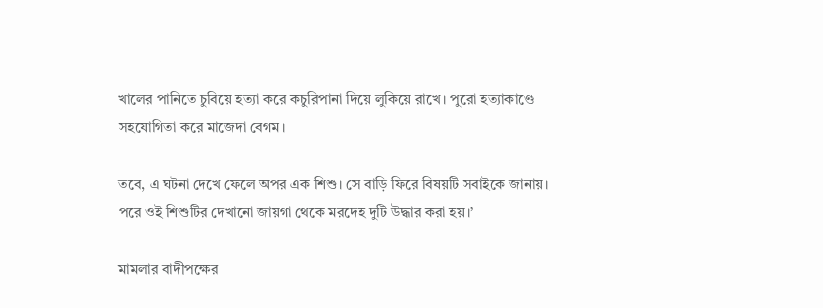খালের পানিতে চুবিয়ে হত্যা করে কচুরিপানা দিয়ে লুকিয়ে রাখে। পুরো হত্যাকাণ্ডে সহযোগিতা করে মাজেদা বেগম।

তবে, এ ঘটনা দেখে ফেলে অপর এক শিশু। সে বাড়ি ফিরে বিষয়টি সবাইকে জানায়। পরে ওই শিশুটির দেখানো জায়গা থেকে মরদেহ দুটি উদ্ধার করা হয়।’

মামলার বাদীপক্ষের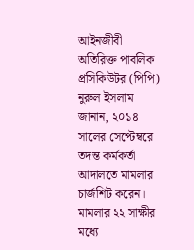আইনজীবী অতিরিক্ত পাবলিক প্রসিকিউটর (পিপি) নুরুল ইসলাম জানান, ২০১৪ সালের সেপ্টেম্বরে তদন্ত কর্মকর্তা আদালতে মামলার চার্জশিট করেন। মামলার ২২ সাক্ষীর মধ্যে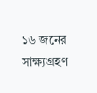১৬ জনের সাক্ষ্যগ্রহণ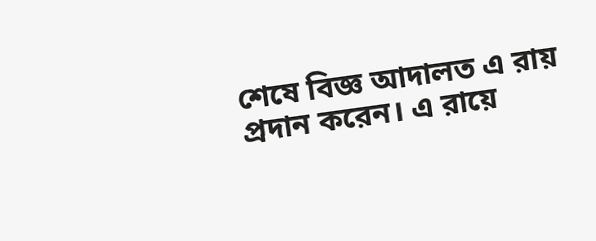শেষে বিজ্ঞ আদালত এ রায় প্রদান করেন। এ রায়ে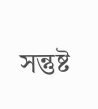সন্তুষ্ট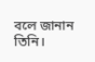বলে জানান তিনি।